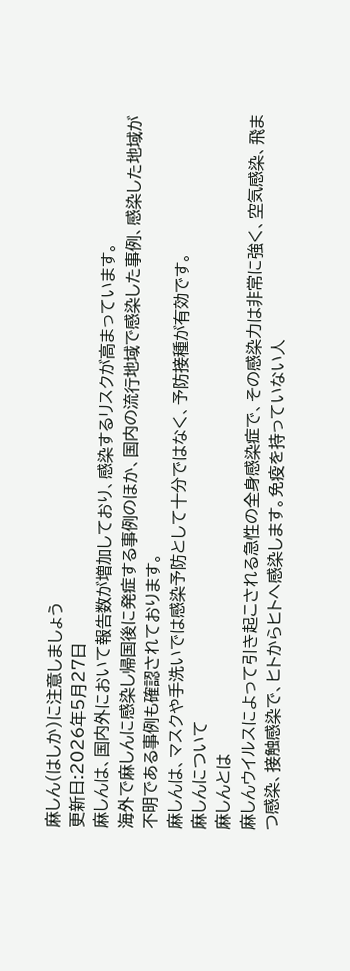麻しん(はしか)に注意しましょう
更新日:2026年5月27日
麻しんは、国内外において報告数が増加しており、感染するリスクが高まっています。
海外で麻しんに感染し帰国後に発症する事例のほか、国内の流行地域で感染した事例、感染した地域が不明である事例も確認されております。
麻しんは、マスクや手洗いでは感染予防として十分ではなく、予防接種が有効です。
麻しんについて
麻しんとは
麻しんウイルスによって引き起こされる急性の全身感染症で、その感染力は非常に強く、空気感染、飛まつ感染、接触感染で、ヒトからヒトへ感染します。免疫を持っていない人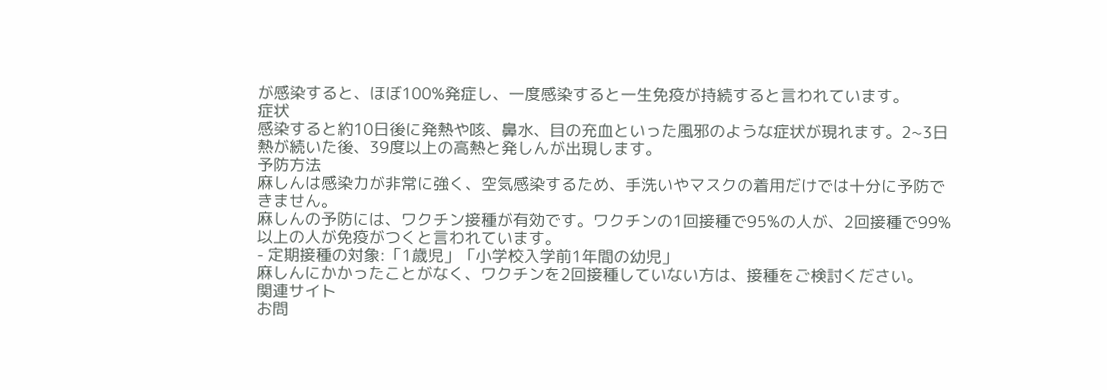が感染すると、ほぼ100%発症し、一度感染すると一生免疫が持続すると言われています。
症状
感染すると約10日後に発熱や咳、鼻水、目の充血といった風邪のような症状が現れます。2~3日熱が続いた後、39度以上の高熱と発しんが出現します。
予防方法
麻しんは感染力が非常に強く、空気感染するため、手洗いやマスクの着用だけでは十分に予防できません。
麻しんの予防には、ワクチン接種が有効です。ワクチンの1回接種で95%の人が、2回接種で99%以上の人が免疫がつくと言われています。
- 定期接種の対象:「1歳児」「小学校入学前1年間の幼児」
麻しんにかかったことがなく、ワクチンを2回接種していない方は、接種をご検討ください。
関連サイト
お問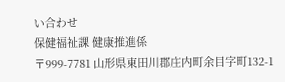い合わせ
保健福祉課 健康推進係
〒999-7781 山形県東田川郡庄内町余目字町132-1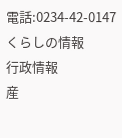電話:0234-42-0147
くらしの情報
行政情報
産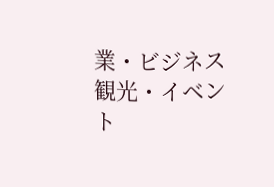業・ビジネス
観光・イベント